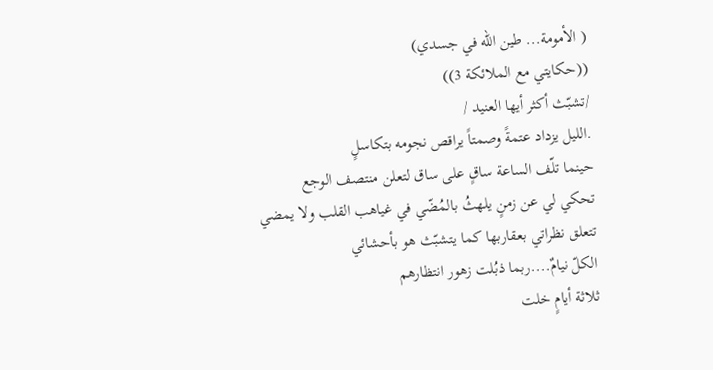( الأمومة... طين الله في جسدي)
((حكايتي مع الملائكة 3))
/تشبّث أكثر أيها العنيد /
.الليل يزداد عتمةً وصمتاً يراقص نجومه بتكاسلٍ
حينما تلّف الساعة ساقٍ على ساق لتعلن منتصف الوجع
تحكي لي عن زمنٍ يلهثُ بالمُضّي في غياهب القلب ولا يمضي
تتعلق نظراتي بعقاربها كما يتشبّث هو بأحشائي
الكلّ نيامٌ....ربما ذبُلت زهور انتظارهم
ثلاثة أيامٍ خلت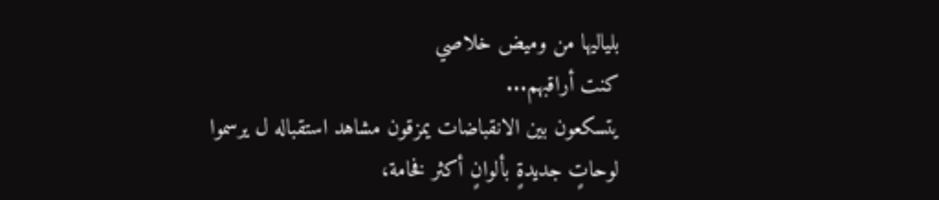بلياليها من وميض خلاصي
كنت أراقبهم...
يتسكعون بين الانقباضات يمزقون مشاهد استقباله ل يرسموا لوحاتٍ جديدةٍ بألوانٍ أكثر فخامة،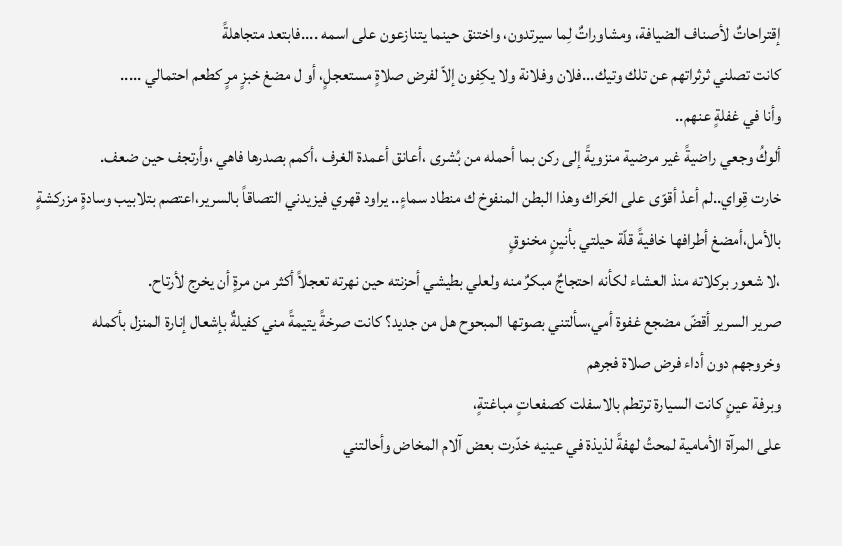إقتراحاتٌ لأصناف الضيافة، ومشاوراتٌ لِما سيرتدون، واختنق حينما يتنازعون على اسمه ....فابتعد متجاهلةً
كانت تصلني ثرثراتهم عن تلك وتيك...فلان وفلانة ولا يكِفون إلاّ لفرض صلاةٍ مستعجلٍ، أو ل مضغ خبزٍ مرٍ كطعم احتمالي .....
وأنا في غفلةٍ عنهم..
ألوكُ وجعي راضيةً غير مرضية منزويةً إلى ركن بما أحمله من بُشرى ،أعانق أعمدة الغرف ،أكمم بصدرها فاهي ،وأرتجف حين ضعف.
خارت قِواي..لم أعدْ أقوّى على الحَراك وهذا البطن المنفوخ ك منطاد سماءٍ.. يراود قهري فيزيدني التصاقاً بالسرير،اعتصم بتلابيب وسادةٍ مزركشةٍ بالأمل،أمضغ أطرافها خافيةً قلّة حيلتي بأنينٍ مخنوقٍ
،لا شعور بركلاته منذ العشاء لكأنه احتجاجٌ مبكرٌ منه ولعلي بطيشي أحزنته حين نهرته تعجلاً أكثر من مرةٍ أن يخرج لأرتاح.
صرير السرير أقضّ مضجع غفوة أمي،سألتني بصوتها المبحوح هل من جديد؟ كانت صرخةً يتيمةً مني كفيلةٌ بإشعال إنارة المنزل بأكمله
وخروجهم دون أداء فرض صلاة فجرهم
وبرفة عينٍ كانت السيارة ترتطم بالاسفلت كصفعاتٍ مباغتةٍ،
على المرآة الأمامية لمحتُ لهفةً لذيذة في عينيه خدّرت بعض آلام المخاض وأحالتني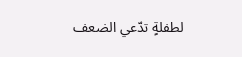لطفلةٍ تدّعي الضعف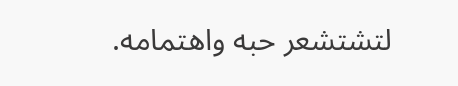لتشتشعر حبه واهتمامه.